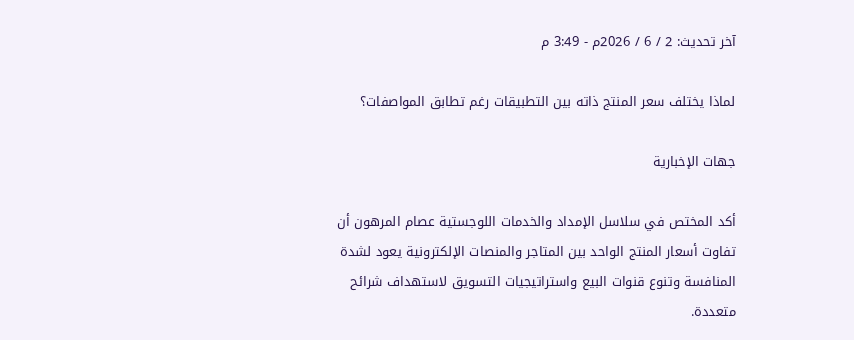آخر تحديث: 2 / 6 / 2026م - 3:49 م

لماذا يختلف سعر المنتج ذاته بين التطبيقات رغم تطابق المواصفات؟

جهات الإخبارية

أكد المختص في سلاسل الإمداد والخدمات اللوجستية عصام المرهون أن تفاوت أسعار المنتج الواحد بين المتاجر والمنصات الإلكترونية يعود لشدة المنافسة وتنوع قنوات البيع واستراتيجيات التسويق لاستهداف شرائح متعددة.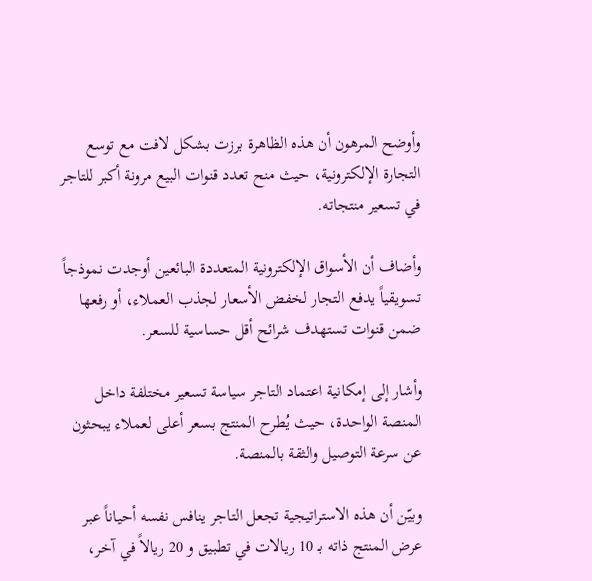وأوضح المرهون أن هذه الظاهرة برزت بشكل لافت مع توسع التجارة الإلكترونية، حيث منح تعدد قنوات البيع مرونة أكبر للتاجر في تسعير منتجاته.

وأضاف أن الأسواق الإلكترونية المتعددة البائعين أوجدت نموذجاً تسويقياً يدفع التجار لخفض الأسعار لجذب العملاء، أو رفعها ضمن قنوات تستهدف شرائح أقل حساسية للسعر.

وأشار إلى إمكانية اعتماد التاجر سياسة تسعير مختلفة داخل المنصة الواحدة، حيث يُطرح المنتج بسعر أعلى لعملاء يبحثون عن سرعة التوصيل والثقة بالمنصة.

وبيّن أن هذه الاستراتيجية تجعل التاجر ينافس نفسه أحياناً عبر عرض المنتج ذاته بـ 10 ريالات في تطبيق و 20 ريالاً في آخر،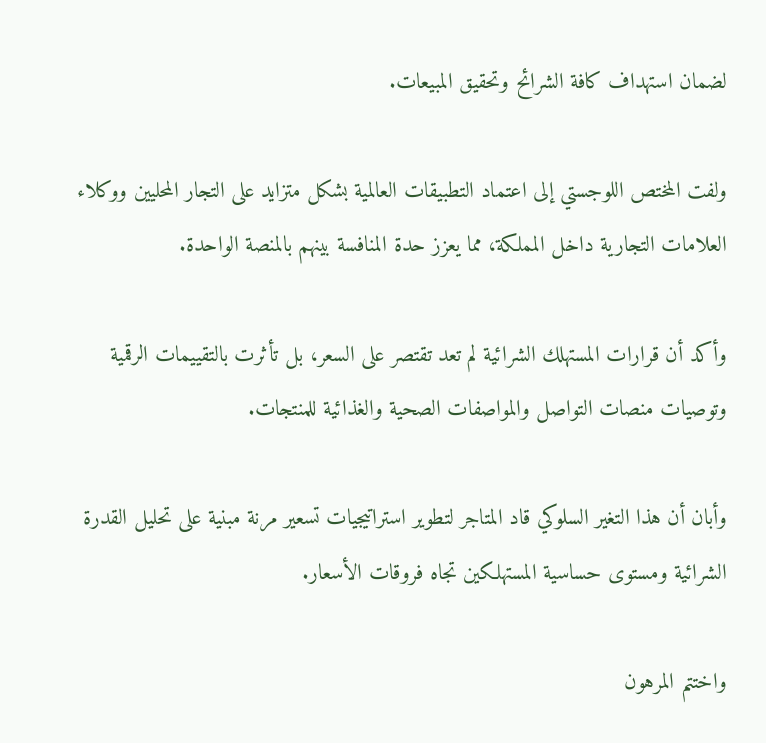لضمان استهداف كافة الشرائح وتحقيق المبيعات.

ولفت المختص اللوجستي إلى اعتماد التطبيقات العالمية بشكل متزايد على التجار المحليين ووكلاء العلامات التجارية داخل المملكة، مما يعزز حدة المنافسة بينهم بالمنصة الواحدة.

وأكد أن قرارات المستهلك الشرائية لم تعد تقتصر على السعر، بل تأثرت بالتقييمات الرقمية وتوصيات منصات التواصل والمواصفات الصحية والغذائية للمنتجات.

وأبان أن هذا التغير السلوكي قاد المتاجر لتطوير استراتيجيات تسعير مرنة مبنية على تحليل القدرة الشرائية ومستوى حساسية المستهلكين تجاه فروقات الأسعار.

واختتم المرهون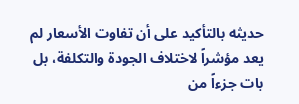حديثه بالتأكيد على أن تفاوت الأسعار لم يعد مؤشراً لاختلاف الجودة والتكلفة، بل بات جزءاً من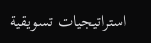استراتيجيات تسويقية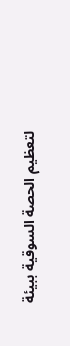لتعظيم الحصة السوقية ببيئة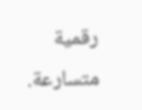رقمية متسارعة.